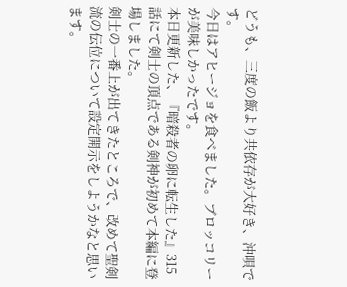どうも、三度の飯より共依存が大好き、沖唄です。
今日はアヒージョを食べました。ブロッコリーが美味しかったです。
本日更新した、『暗殺者の卵に転生した』315話にて剣士の頂点である剣神が初めて本編に登場しました。
剣士の一番上が出てきたところで、改めて聖剣流の伝位について設定開示をしようかなと思います。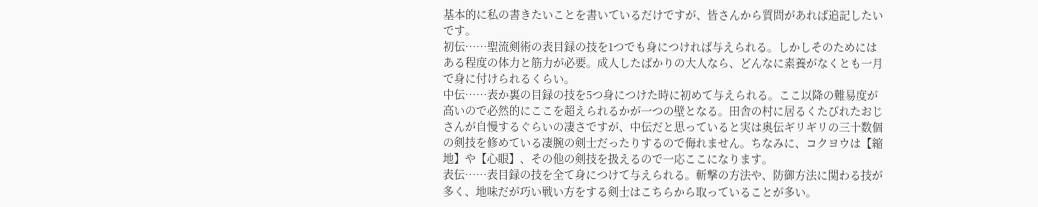基本的に私の書きたいことを書いているだけですが、皆さんから質問があれば追記したいです。
初伝……聖流剣術の表目録の技を1つでも身につければ与えられる。しかしそのためにはある程度の体力と筋力が必要。成人したばかりの大人なら、どんなに素養がなくとも一月で身に付けられるくらい。
中伝……表か裏の目録の技を5つ身につけた時に初めて与えられる。ここ以降の難易度が高いので必然的にここを超えられるかが一つの壁となる。田舎の村に居るくたびれたおじさんが自慢するぐらいの凄さですが、中伝だと思っていると実は奥伝ギリギリの三十数個の剣技を修めている凄腕の剣士だったりするので侮れません。ちなみに、コクヨウは【縮地】や【心眼】、その他の剣技を扱えるので一応ここになります。
表伝……表目録の技を全て身につけて与えられる。斬撃の方法や、防御方法に関わる技が多く、地味だが巧い戦い方をする剣士はこちらから取っていることが多い。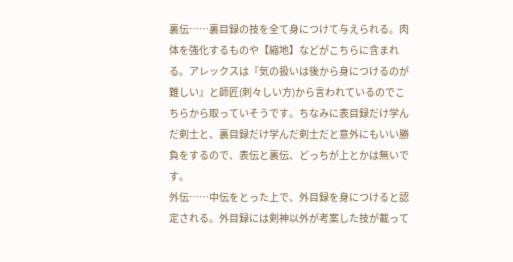裏伝……裏目録の技を全て身につけて与えられる。肉体を強化するものや【縮地】などがこちらに含まれる。アレックスは『気の扱いは後から身につけるのが難しい』と師匠(刺々しい方)から言われているのでこちらから取っていそうです。ちなみに表目録だけ学んだ剣士と、裏目録だけ学んだ剣士だと意外にもいい勝負をするので、表伝と裏伝、どっちが上とかは無いです。
外伝……中伝をとった上で、外目録を身につけると認定される。外目録には剣神以外が考案した技が載って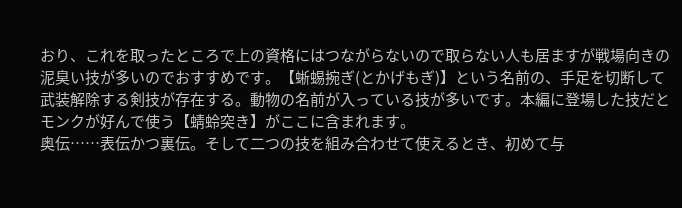おり、これを取ったところで上の資格にはつながらないので取らない人も居ますが戦場向きの泥臭い技が多いのでおすすめです。【蜥蜴捥ぎ(とかげもぎ)】という名前の、手足を切断して武装解除する剣技が存在する。動物の名前が入っている技が多いです。本編に登場した技だとモンクが好んで使う【蜻蛉突き】がここに含まれます。
奥伝……表伝かつ裏伝。そして二つの技を組み合わせて使えるとき、初めて与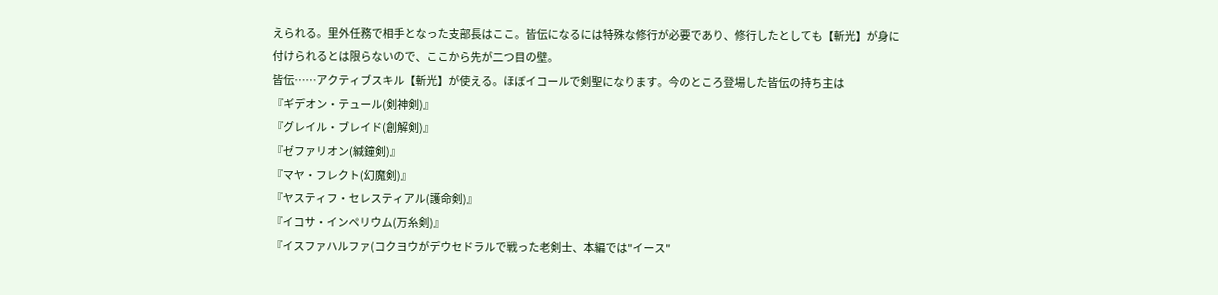えられる。里外任務で相手となった支部長はここ。皆伝になるには特殊な修行が必要であり、修行したとしても【斬光】が身に付けられるとは限らないので、ここから先が二つ目の壁。
皆伝……アクティブスキル【斬光】が使える。ほぼイコールで剣聖になります。今のところ登場した皆伝の持ち主は
『ギデオン・テュール(剣神剣)』
『グレイル・ブレイド(創解剣)』
『ゼファリオン(緘鐘剣)』
『マヤ・フレクト(幻魔剣)』
『ヤスティフ・セレスティアル(護命剣)』
『イコサ・インペリウム(万糸剣)』
『イスファハルファ(コクヨウがデウセドラルで戦った老剣士、本編では"イース"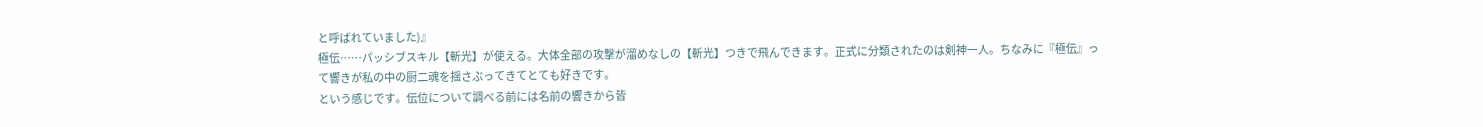と呼ばれていました)』
極伝……パッシブスキル【斬光】が使える。大体全部の攻撃が溜めなしの【斬光】つきで飛んできます。正式に分類されたのは剣神一人。ちなみに『極伝』って響きが私の中の厨二魂を揺さぶってきてとても好きです。
という感じです。伝位について調べる前には名前の響きから皆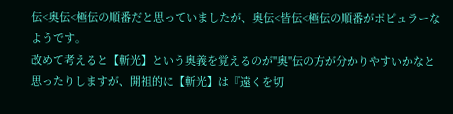伝<奥伝<極伝の順番だと思っていましたが、奥伝<皆伝<極伝の順番がポピュラーなようです。
改めて考えると【斬光】という奥義を覚えるのが"奥"伝の方が分かりやすいかなと思ったりしますが、開祖的に【斬光】は『遠くを切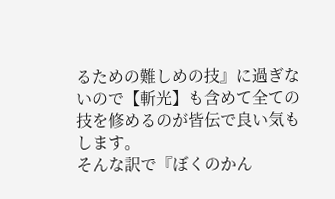るための難しめの技』に過ぎないので【斬光】も含めて全ての技を修めるのが皆伝で良い気もします。
そんな訳で『ぼくのかん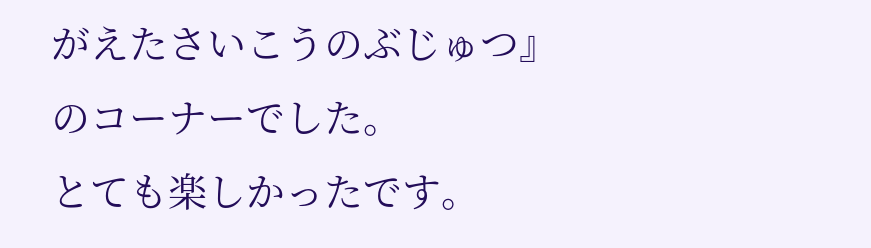がえたさいこうのぶじゅつ』のコーナーでした。
とても楽しかったです。